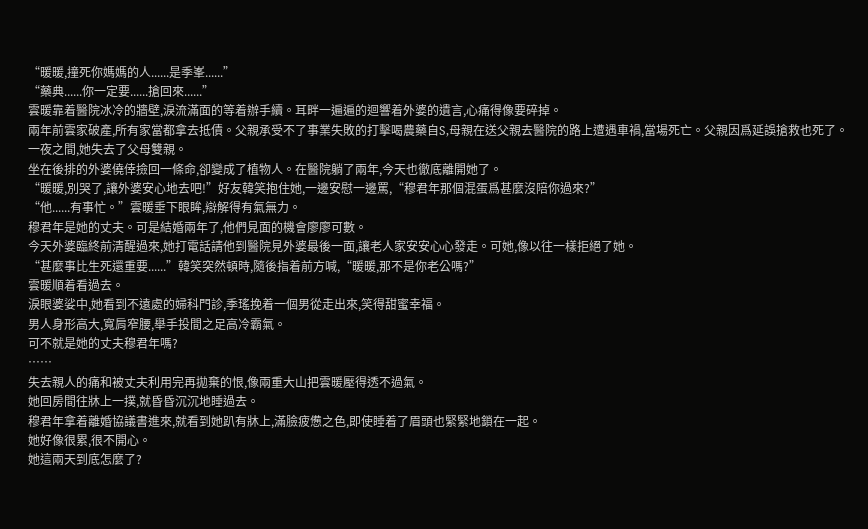“暖暖,撞死你媽媽的人......是季峯......”
“藥典......你一定要......搶回來......”
雲暖靠着醫院冰冷的牆壁,淚流滿面的等着辦手續。耳畔一遍遍的迴響着外婆的遺言,心痛得像要碎掉。
兩年前雲家破產,所有家當都拿去抵債。父親承受不了事業失敗的打擊喝農藥自S,母親在送父親去醫院的路上遭遇車禍,當場死亡。父親因爲延誤搶救也死了。
一夜之間,她失去了父母雙親。
坐在後排的外婆僥倖撿回一條命,卻變成了植物人。在醫院躺了兩年,今天也徹底離開她了。
“暖暖,別哭了,讓外婆安心地去吧!”好友韓笑抱住她,一邊安慰一邊罵,“穆君年那個混蛋爲甚麼沒陪你過來?”
“他......有事忙。”雲暖垂下眼眸,辯解得有氣無力。
穆君年是她的丈夫。可是結婚兩年了,他們見面的機會廖廖可數。
今天外婆臨終前清醒過來,她打電話請他到醫院見外婆最後一面,讓老人家安安心心發走。可她,像以往一樣拒絕了她。
“甚麼事比生死還重要......”韓笑突然頓時,隨後指着前方喊,“暖暖,那不是你老公嗎?”
雲暖順着看過去。
淚眼婆娑中,她看到不遠處的婦科門診,季瑤挽着一個男從走出來,笑得甜蜜幸福。
男人身形高大,寬肩窄腰,舉手投間之足高冷霸氣。
可不就是她的丈夫穆君年嗎?
……
失去親人的痛和被丈夫利用完再拋棄的恨,像兩重大山把雲暖壓得透不過氣。
她回房間往牀上一撲,就昏昏沉沉地睡過去。
穆君年拿着離婚協議書進來,就看到她趴有牀上,滿臉疲憊之色,即使睡着了眉頭也緊緊地鎖在一起。
她好像很累,很不開心。
她這兩天到底怎麼了?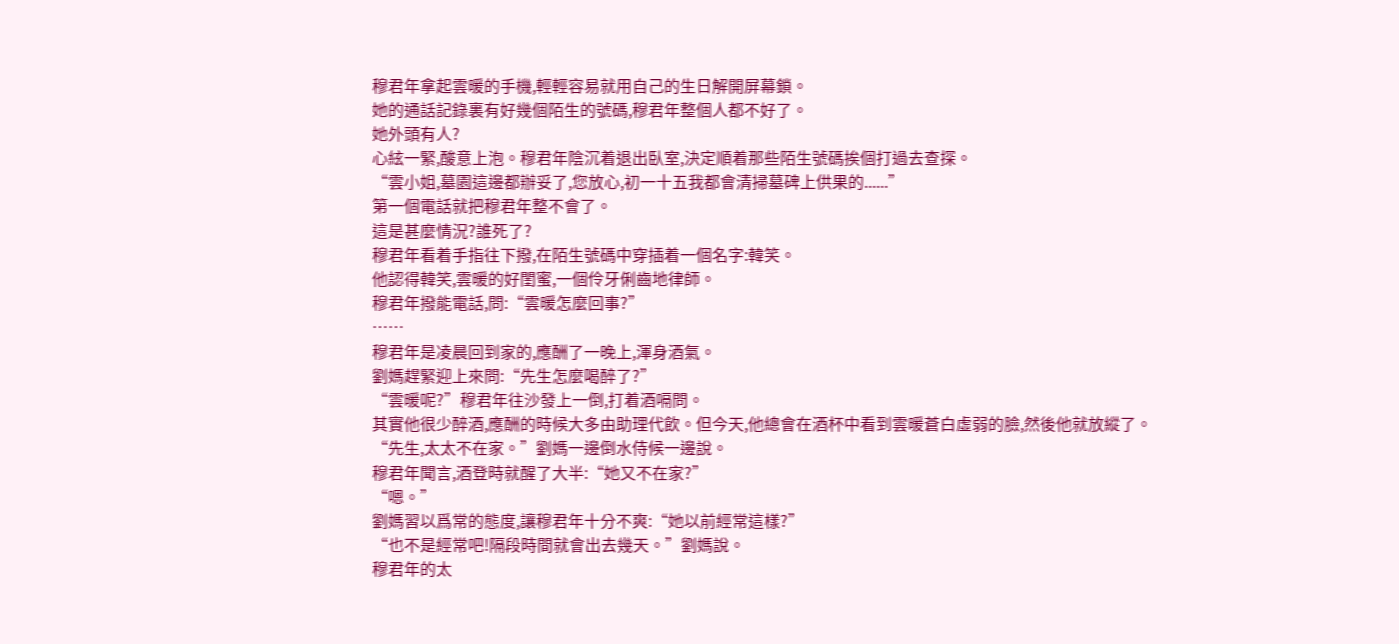穆君年拿起雲暖的手機,輕輕容易就用自己的生日解開屏幕鎖。
她的通話記錄裏有好幾個陌生的號碼,穆君年整個人都不好了。
她外頭有人?
心絃一緊,酸意上泡。穆君年陰沉着退出臥室,決定順着那些陌生號碼挨個打過去查探。
“雲小姐,墓園這邊都辦妥了,您放心,初一十五我都會清掃墓碑上供果的......”
第一個電話就把穆君年整不會了。
這是甚麼情況?誰死了?
穆君年看着手指往下撥,在陌生號碼中穿插着一個名字:韓笑。
他認得韓笑,雲暖的好閨蜜,一個伶牙俐齒地律師。
穆君年撥能電話,問:“雲暖怎麼回事?”
……
穆君年是凌晨回到家的,應酬了一晚上,渾身酒氣。
劉媽趕緊迎上來問:“先生怎麼喝醉了?”
“雲暖呢?”穆君年往沙發上一倒,打着酒嗝問。
其實他很少醉酒,應酬的時候大多由助理代飲。但今天,他總會在酒杯中看到雲暖蒼白虛弱的臉,然後他就放縱了。
“先生,太太不在家。”劉媽一邊倒水侍候一邊說。
穆君年聞言,酒登時就醒了大半:“她又不在家?”
“嗯。”
劉媽習以爲常的態度,讓穆君年十分不爽:“她以前經常這樣?”
“也不是經常吧!隔段時間就會出去幾天。”劉媽說。
穆君年的太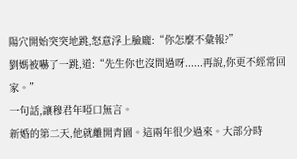陽穴開始突突地跳,怒意浮上臉龐:“你怎麼不彙報?”
劉媽被嚇了一跳,道:“先生你也沒問過呀......再說,你更不經常回家。”
一句話,讓穆君年啞口無言。
新婚的第二天,他就離開青園。這兩年很少過來。大部分時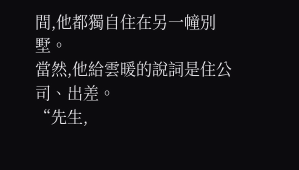間,他都獨自住在另一幢別墅。
當然,他給雲暖的說詞是住公司、出差。
“先生,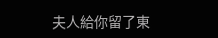夫人給你留了東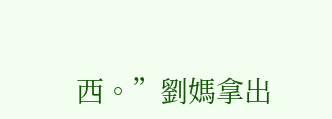西。”劉媽拿出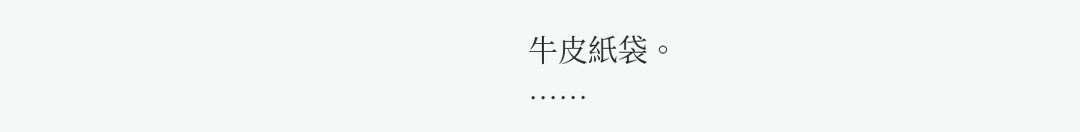牛皮紙袋。
……